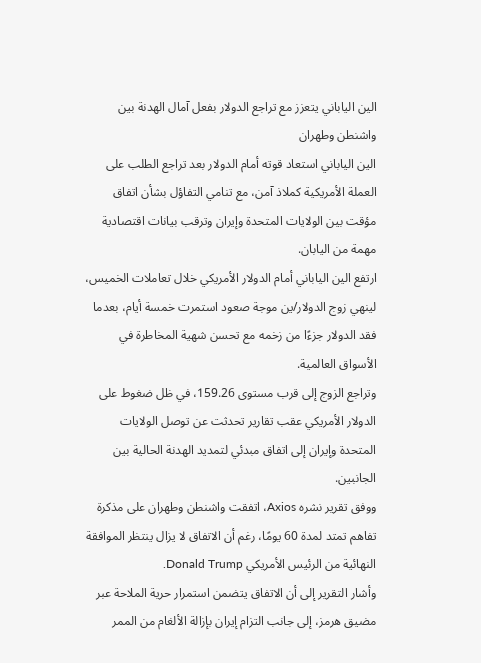الين الياباني يتعزز مع تراجع الدولار بفعل آمال الهدنة بين واشنطن وطهران
الين الياباني استعاد قوته أمام الدولار بعد تراجع الطلب على العملة الأمريكية كملاذ آمن، مع تنامي التفاؤل بشأن اتفاق مؤقت بين الولايات المتحدة وإيران وترقب بيانات اقتصادية مهمة من اليابان.
ارتفع الين الياباني أمام الدولار الأمريكي خلال تعاملات الخميس، لينهي زوج الدولار/ين موجة صعود استمرت خمسة أيام، بعدما فقد الدولار جزءًا من زخمه مع تحسن شهية المخاطرة في الأسواق العالمية.
وتراجع الزوج إلى قرب مستوى 159.26، في ظل ضغوط على الدولار الأمريكي عقب تقارير تحدثت عن توصل الولايات المتحدة وإيران إلى اتفاق مبدئي لتمديد الهدنة الحالية بين الجانبين.
ووفق تقرير نشره Axios، اتفقت واشنطن وطهران على مذكرة تفاهم تمتد لمدة 60 يومًا، رغم أن الاتفاق لا يزال ينتظر الموافقة النهائية من الرئيس الأمريكي Donald Trump.
وأشار التقرير إلى أن الاتفاق يتضمن استمرار حرية الملاحة عبر مضيق هرمز، إلى جانب التزام إيران بإزالة الألغام من الممر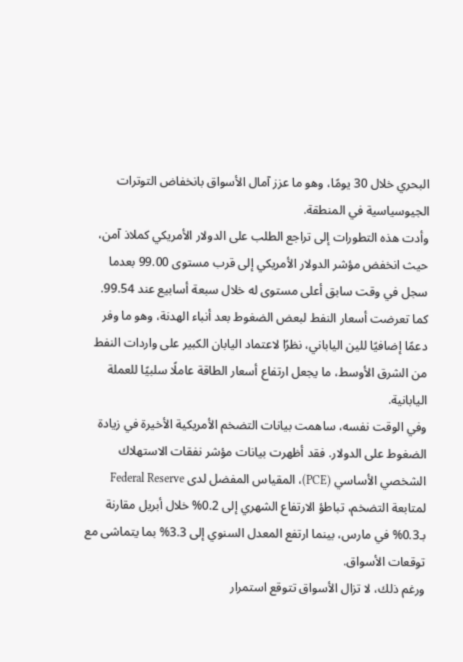البحري خلال 30 يومًا، وهو ما عزز آمال الأسواق بانخفاض التوترات الجيوسياسية في المنطقة.
وأدت هذه التطورات إلى تراجع الطلب على الدولار الأمريكي كملاذ آمن، حيث انخفض مؤشر الدولار الأمريكي إلى قرب مستوى 99.00 بعدما سجل في وقت سابق أعلى مستوى له خلال سبعة أسابيع عند 99.54.
كما تعرضت أسعار النفط لبعض الضغوط بعد أنباء الهدنة، وهو ما وفر دعمًا إضافيًا للين الياباني، نظرًا لاعتماد اليابان الكبير على واردات النفط من الشرق الأوسط، ما يجعل ارتفاع أسعار الطاقة عاملًا سلبيًا للعملة اليابانية.
وفي الوقت نفسه، ساهمت بيانات التضخم الأمريكية الأخيرة في زيادة الضغوط على الدولار. فقد أظهرت بيانات مؤشر نفقات الاستهلاك الشخصي الأساسي (PCE)، المقياس المفضل لدى Federal Reserve لمتابعة التضخم، تباطؤ الارتفاع الشهري إلى 0.2% خلال أبريل مقارنة بـ0.3% في مارس، بينما ارتفع المعدل السنوي إلى 3.3% بما يتماشى مع توقعات الأسواق.
ورغم ذلك، لا تزال الأسواق تتوقع استمرار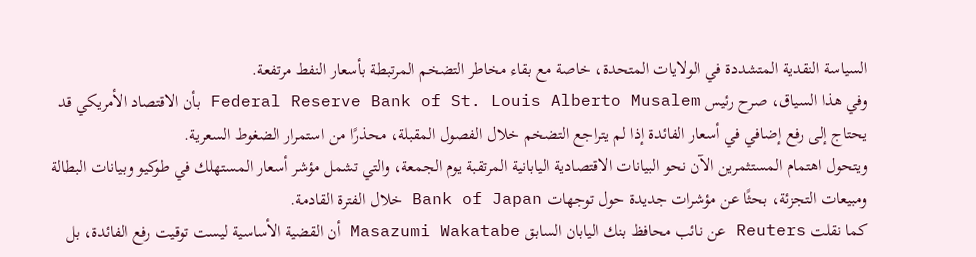السياسة النقدية المتشددة في الولايات المتحدة، خاصة مع بقاء مخاطر التضخم المرتبطة بأسعار النفط مرتفعة.
وفي هذا السياق، صرح رئيس Federal Reserve Bank of St. Louis Alberto Musalem بأن الاقتصاد الأمريكي قد يحتاج إلى رفع إضافي في أسعار الفائدة إذا لم يتراجع التضخم خلال الفصول المقبلة، محذرًا من استمرار الضغوط السعرية.
ويتحول اهتمام المستثمرين الآن نحو البيانات الاقتصادية اليابانية المرتقبة يوم الجمعة، والتي تشمل مؤشر أسعار المستهلك في طوكيو وبيانات البطالة ومبيعات التجزئة، بحثًا عن مؤشرات جديدة حول توجهات Bank of Japan خلال الفترة القادمة.
كما نقلت Reuters عن نائب محافظ بنك اليابان السابق Masazumi Wakatabe أن القضية الأساسية ليست توقيت رفع الفائدة، بل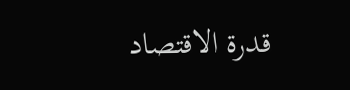قدرة الاقتصاد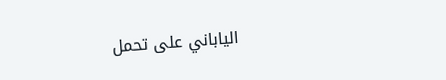الياباني على تحمل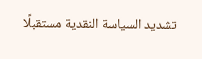تشديد السياسة النقدية مستقبلًا